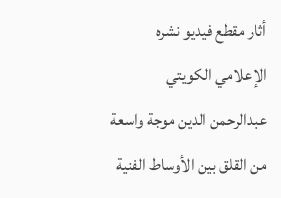أثار مقطع فيديو نشره الإعلامي الكويتي عبدالرحمن الدين موجة واسعة من القلق بين الأوساط الفنية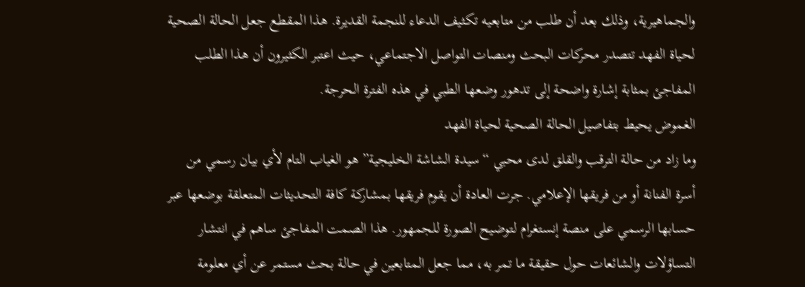والجماهيرية، وذلك بعد أن طلب من متابعيه تكثيف الدعاء للنجمة القديرة. هذا المقطع جعل الحالة الصحية لحياة الفهد تتصدر محركات البحث ومنصات التواصل الاجتماعي، حيث اعتبر الكثيرون أن هذا الطلب المفاجئ بمثابة إشارة واضحة إلى تدهور وضعها الطبي في هذه الفترة الحرجة.
الغموض يحيط بتفاصيل الحالة الصحية لحياة الفهد
وما زاد من حالة الترقب والقلق لدى محبي “سيدة الشاشة الخليجية” هو الغياب التام لأي بيان رسمي من أسرة الفنانة أو من فريقها الإعلامي. جرت العادة أن يقوم فريقها بمشاركة كافة التحديثات المتعلقة بوضعها عبر حسابها الرسمي على منصة إنستغرام لتوضيح الصورة للجمهور. هذا الصمت المفاجئ ساهم في انتشار التساؤلات والشائعات حول حقيقة ما تمر به، مما جعل المتابعين في حالة بحث مستمر عن أي معلومة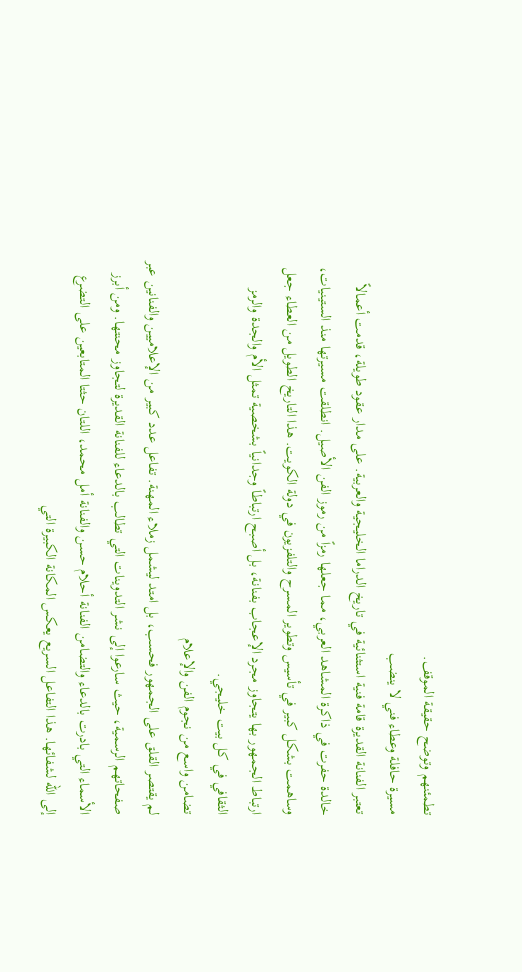تطمئنهم وتوضح حقيقة الموقف.
مسيرة حافلة وعطاء فني لا ينضب
تعتبر الفنانة القديرة قامة فنية استثنائية في تاريخ الدراما الخليجية والعربية. على مدار عقود طويلة، قدمت أعمالاً خالدة حفرت في ذاكرة المشاهد العربي، مما جعلها رمزاً من رموز الفن الأصيل. انطلقت مسيرتها منذ الستينيات، وساهمت بشكل كبير في تأسيس وتطوير المسرح والتلفزيون في دولة الكويت. هذا التاريخ الطويل من العطاء جعل ارتباط الجمهور بها يتجاوز مجرد الإعجاب بفنانة، بل أصبح ارتباطاً وجدانياً بشخصية تمثل الأم والجدة والرمز الثقافي في كل بيت خليجي.
تضامن واسع من نجوم الفن والإعلام
لم يقتصر القلق على الجمهور فحسب، بل امتد ليشمل زملاء المهنة. تفاعل عدد كبير من الإعلاميين والفنانين عبر صفحاتهم الرسمية، حيث سارعوا إلى نشر التدوينات التي تطالب بالدعاء للفنانة القديرة لتجاوز محنتها. ومن أبرز الأسماء التي بادرت بالدعاء والتضامن الفنانة أحلام حسن والفنانة أمل محمد، اللتان حثتا المتابعين على التضرع إلى الله لشفائها. هذا التفاعل السريع يعكس المكانة الكبيرة التي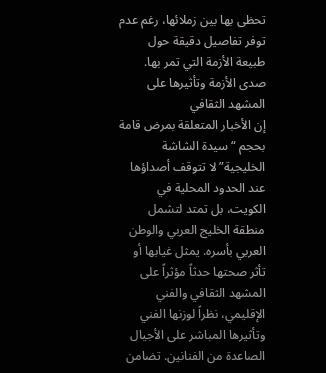تحظى بها بين زملائها، رغم عدم توفر تفاصيل دقيقة حول طبيعة الأزمة التي تمر بها.
صدى الأزمة وتأثيرها على المشهد الثقافي
إن الأخبار المتعلقة بمرض قامة بحجم “سيدة الشاشة الخليجية” لا تتوقف أصداؤها عند الحدود المحلية في الكويت، بل تمتد لتشمل منطقة الخليج العربي والوطن العربي بأسره. يمثل غيابها أو تأثر صحتها حدثاً مؤثراً على المشهد الثقافي والفني الإقليمي، نظراً لوزنها الفني وتأثيرها المباشر على الأجيال الصاعدة من الفنانين. تضامن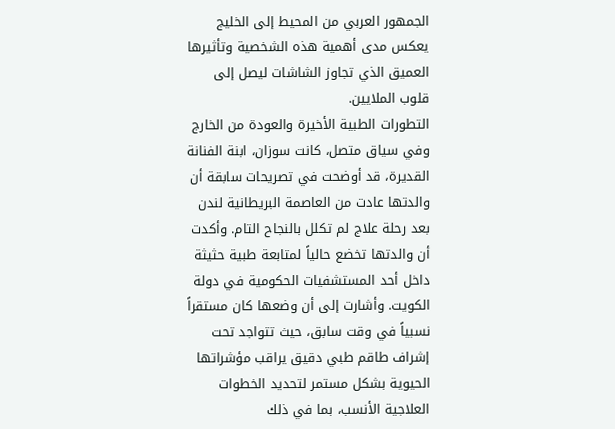الجمهور العربي من المحيط إلى الخليج يعكس مدى أهمية هذه الشخصية وتأثيرها العميق الذي تجاوز الشاشات ليصل إلى قلوب الملايين.
التطورات الطبية الأخيرة والعودة من الخارج
وفي سياق متصل، كانت سوزان، ابنة الفنانة القديرة، قد أوضحت في تصريحات سابقة أن والدتها عادت من العاصمة البريطانية لندن بعد رحلة علاج لم تكلل بالنجاح التام. وأكدت أن والدتها تخضع حالياً لمتابعة طبية حثيثة داخل أحد المستشفيات الحكومية في دولة الكويت. وأشارت إلى أن وضعها كان مستقراً نسبياً في وقت سابق، حيث تتواجد تحت إشراف طاقم طبي دقيق يراقب مؤشراتها الحيوية بشكل مستمر لتحديد الخطوات العلاجية الأنسب، بما في ذلك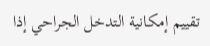تقييم إمكانية التدخل الجراحي إذا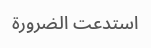استدعت الضرورة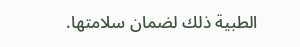الطبية ذلك لضمان سلامتها.